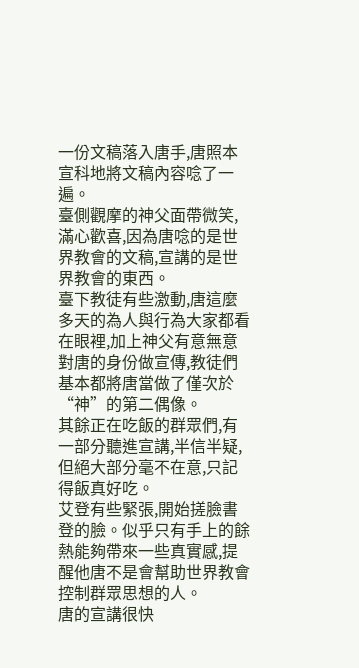一份文稿落入唐手,唐照本宣科地將文稿內容唸了一遍。
臺側觀摩的神父面帶微笑,滿心歡喜,因為唐唸的是世界教會的文稿,宣講的是世界教會的東西。
臺下教徒有些激動,唐這麼多天的為人與行為大家都看在眼裡,加上神父有意無意對唐的身份做宣傳,教徒們基本都將唐當做了僅次於“神”的第二偶像。
其餘正在吃飯的群眾們,有一部分聽進宣講,半信半疑,但絕大部分毫不在意,只記得飯真好吃。
艾登有些緊張,開始搓臉書登的臉。似乎只有手上的餘熱能夠帶來一些真實感,提醒他唐不是會幫助世界教會控制群眾思想的人。
唐的宣講很快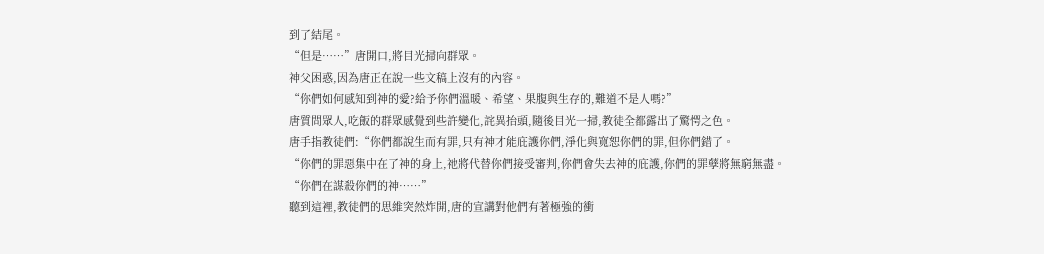到了結尾。
“但是……”唐開口,將目光掃向群眾。
神父困惑,因為唐正在說一些文稿上沒有的內容。
“你們如何感知到神的愛?給予你們溫暖、希望、果腹與生存的,難道不是人嗎?”
唐質問眾人,吃飯的群眾感覺到些許變化,詫異抬頭,隨後目光一掃,教徒全都露出了驚愕之色。
唐手指教徒們:“你們都說生而有罪,只有神才能庇護你們,淨化與寬恕你們的罪,但你們錯了。
“你們的罪惡集中在了神的身上,祂將代替你們接受審判,你們會失去神的庇護,你們的罪孽將無窮無盡。
“你們在謀殺你們的神……”
聽到這裡,教徒們的思維突然炸開,唐的宣講對他們有著極強的衝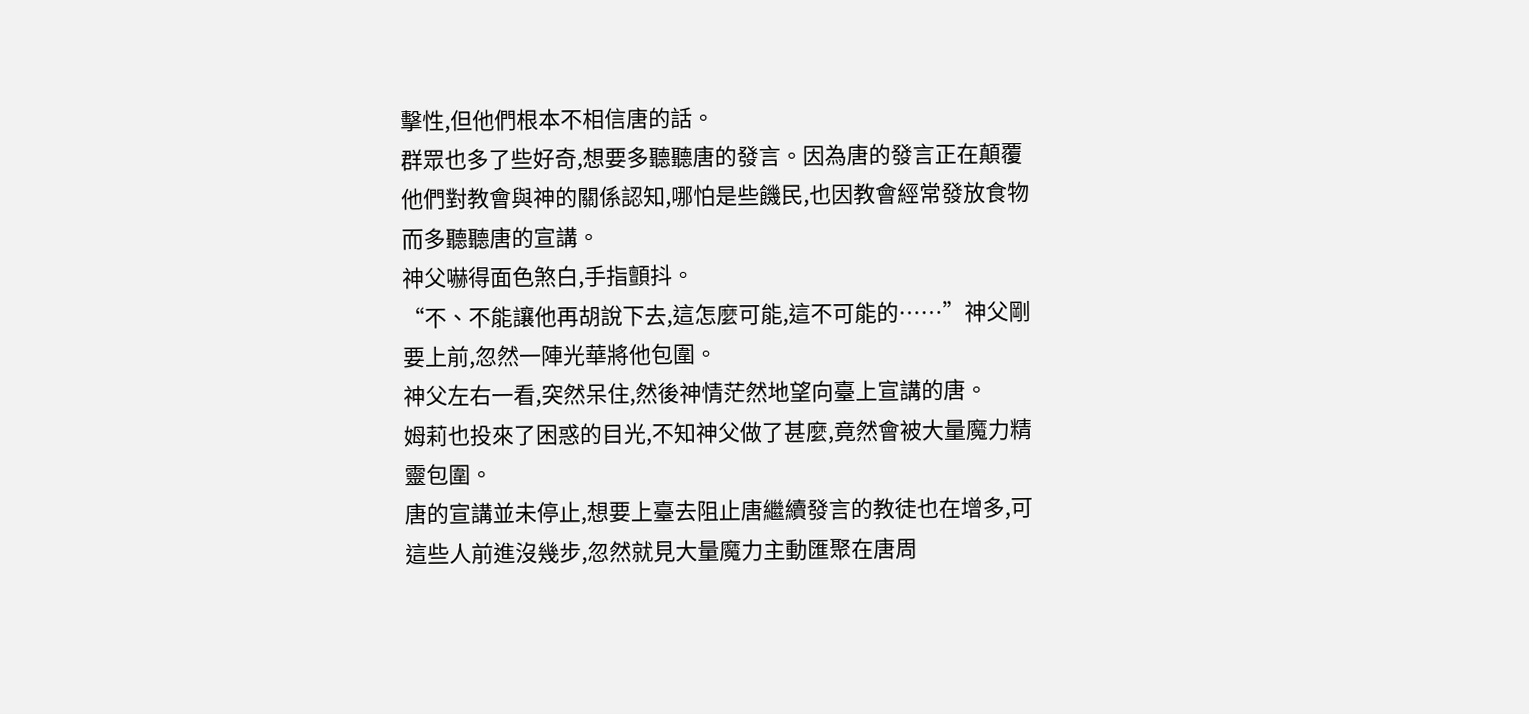擊性,但他們根本不相信唐的話。
群眾也多了些好奇,想要多聽聽唐的發言。因為唐的發言正在顛覆他們對教會與神的關係認知,哪怕是些饑民,也因教會經常發放食物而多聽聽唐的宣講。
神父嚇得面色煞白,手指顫抖。
“不、不能讓他再胡說下去,這怎麼可能,這不可能的……”神父剛要上前,忽然一陣光華將他包圍。
神父左右一看,突然呆住,然後神情茫然地望向臺上宣講的唐。
姆莉也投來了困惑的目光,不知神父做了甚麼,竟然會被大量魔力精靈包圍。
唐的宣講並未停止,想要上臺去阻止唐繼續發言的教徒也在增多,可這些人前進沒幾步,忽然就見大量魔力主動匯聚在唐周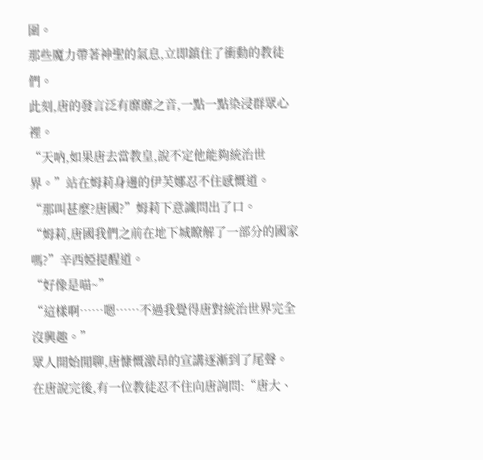圍。
那些魔力帶著神聖的氣息,立即鎮住了衝動的教徒們。
此刻,唐的發言泛有靡靡之音,一點一點染浸群眾心裡。
“天吶,如果唐去當教皇,說不定他能夠統治世界。”站在姆莉身邊的伊芙娜忍不住感慨道。
“那叫甚麼?唐國?”姆莉下意識問出了口。
“姆莉,唐國我們之前在地下城瞭解了一部分的國家嗎?”辛西婭提醒道。
“好像是喵~”
“這樣啊……嗯……不過我覺得唐對統治世界完全沒興趣。”
眾人開始閒聊,唐慷慨激昂的宣講逐漸到了尾聲。
在唐說完後,有一位教徒忍不住向唐詢問:“唐大、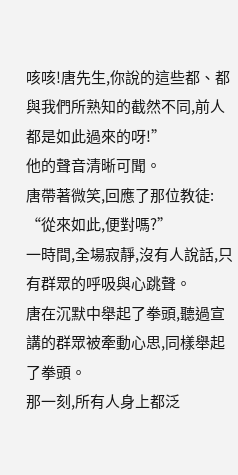咳咳!唐先生,你說的這些都、都與我們所熟知的截然不同,前人都是如此過來的呀!”
他的聲音清晰可聞。
唐帶著微笑,回應了那位教徒:
“從來如此,便對嗎?”
一時間,全場寂靜,沒有人說話,只有群眾的呼吸與心跳聲。
唐在沉默中舉起了拳頭,聽過宣講的群眾被牽動心思,同樣舉起了拳頭。
那一刻,所有人身上都泛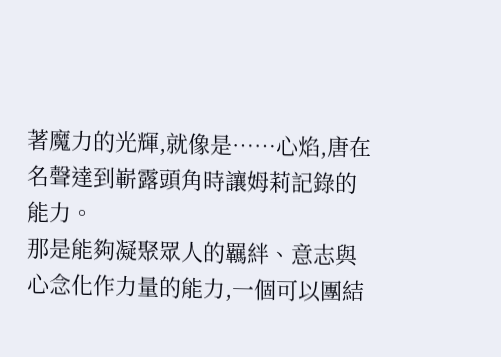著魔力的光輝,就像是……心焰,唐在名聲達到嶄露頭角時讓姆莉記錄的能力。
那是能夠凝聚眾人的羈絆、意志與心念化作力量的能力,一個可以團結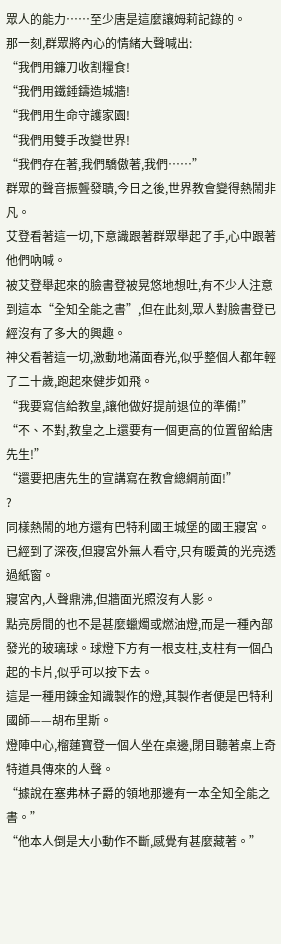眾人的能力……至少唐是這麼讓姆莉記錄的。
那一刻,群眾將內心的情緒大聲喊出:
“我們用鐮刀收割糧食!
“我們用鐵錘鑄造城牆!
“我們用生命守護家園!
“我們用雙手改變世界!
“我們存在著,我們驕傲著,我們……”
群眾的聲音振聾發聵,今日之後,世界教會變得熱鬧非凡。
艾登看著這一切,下意識跟著群眾舉起了手,心中跟著他們吶喊。
被艾登舉起來的臉書登被晃悠地想吐,有不少人注意到這本“全知全能之書”,但在此刻,眾人對臉書登已經沒有了多大的興趣。
神父看著這一切,激動地滿面春光,似乎整個人都年輕了二十歲,跑起來健步如飛。
“我要寫信給教皇,讓他做好提前退位的準備!”
“不、不對,教皇之上還要有一個更高的位置留給唐先生!”
“還要把唐先生的宣講寫在教會總綱前面!”
?
同樣熱鬧的地方還有巴特利國王城堡的國王寢宮。
已經到了深夜,但寢宮外無人看守,只有暖黃的光亮透過紙窗。
寢宮內,人聲鼎沸,但牆面光照沒有人影。
點亮房間的也不是甚麼蠟燭或燃油燈,而是一種內部發光的玻璃球。球燈下方有一根支柱,支柱有一個凸起的卡片,似乎可以按下去。
這是一種用鍊金知識製作的燈,其製作者便是巴特利國師——胡布里斯。
燈陣中心,榴蓮寶登一個人坐在桌邊,閉目聽著桌上奇特道具傳來的人聲。
“據說在塞弗林子爵的領地那邊有一本全知全能之書。”
“他本人倒是大小動作不斷,感覺有甚麼藏著。”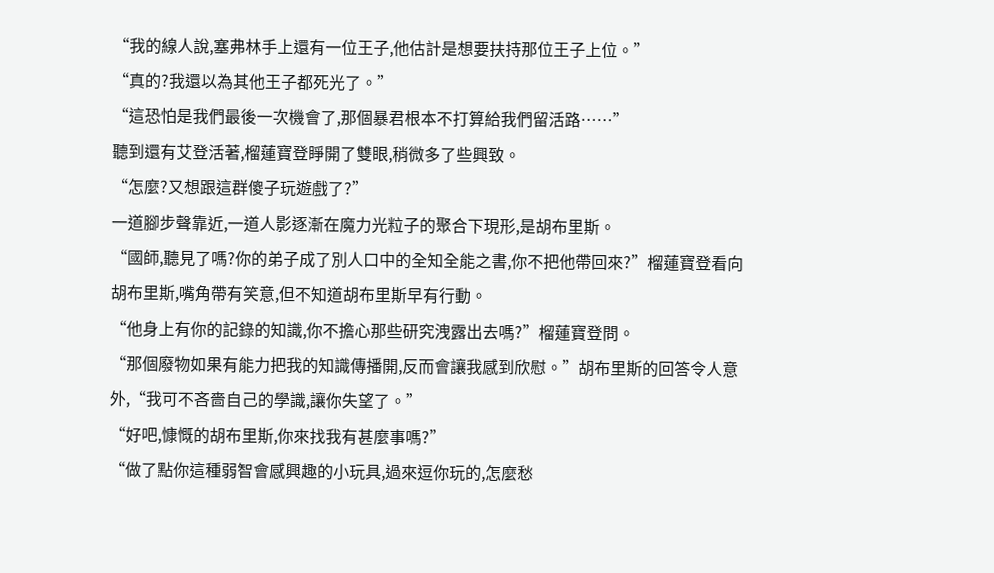“我的線人說,塞弗林手上還有一位王子,他估計是想要扶持那位王子上位。”
“真的?我還以為其他王子都死光了。”
“這恐怕是我們最後一次機會了,那個暴君根本不打算給我們留活路……”
聽到還有艾登活著,榴蓮寶登睜開了雙眼,稍微多了些興致。
“怎麼?又想跟這群傻子玩遊戲了?”
一道腳步聲靠近,一道人影逐漸在魔力光粒子的聚合下現形,是胡布里斯。
“國師,聽見了嗎?你的弟子成了別人口中的全知全能之書,你不把他帶回來?”榴蓮寶登看向胡布里斯,嘴角帶有笑意,但不知道胡布里斯早有行動。
“他身上有你的記錄的知識,你不擔心那些研究洩露出去嗎?”榴蓮寶登問。
“那個廢物如果有能力把我的知識傳播開,反而會讓我感到欣慰。”胡布里斯的回答令人意外,“我可不吝嗇自己的學識,讓你失望了。”
“好吧,慷慨的胡布里斯,你來找我有甚麼事嗎?”
“做了點你這種弱智會感興趣的小玩具,過來逗你玩的,怎麼愁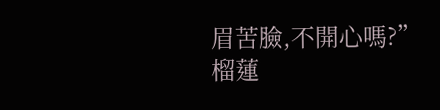眉苦臉,不開心嗎?”
榴蓮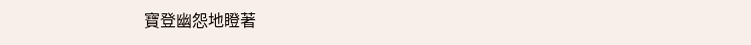寶登幽怨地瞪著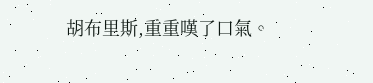胡布里斯,重重嘆了口氣。